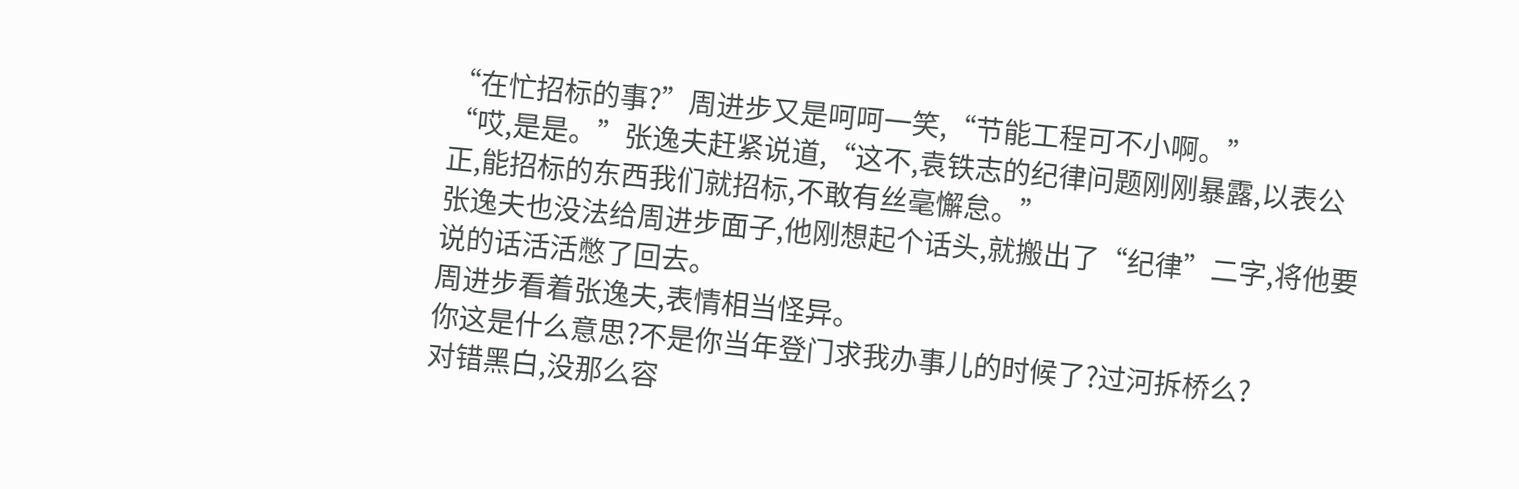“在忙招标的事?”周进步又是呵呵一笑,“节能工程可不小啊。”
“哎,是是。”张逸夫赶紧说道,“这不,袁铁志的纪律问题刚刚暴露,以表公正,能招标的东西我们就招标,不敢有丝毫懈怠。”
张逸夫也没法给周进步面子,他刚想起个话头,就搬出了“纪律”二字,将他要说的话活活憋了回去。
周进步看着张逸夫,表情相当怪异。
你这是什么意思?不是你当年登门求我办事儿的时候了?过河拆桥么?
对错黑白,没那么容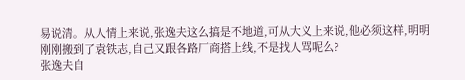易说清。从人情上来说,张逸夫这么搞是不地道,可从大义上来说,他必须这样,明明刚刚搬到了袁铁志,自己又跟各路厂商搭上线,不是找人骂呢么?
张逸夫自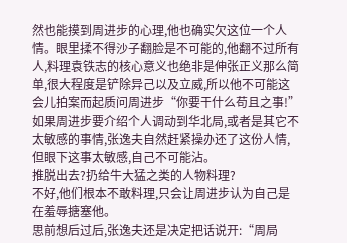然也能摸到周进步的心理,他也确实欠这位一个人情。眼里揉不得沙子翻脸是不可能的,他翻不过所有人,料理袁铁志的核心意义也绝非是伸张正义那么简单,很大程度是铲除异己以及立威,所以他不可能这会儿拍案而起质问周进步“你要干什么苟且之事!”
如果周进步要介绍个人调动到华北局,或者是其它不太敏感的事情,张逸夫自然赶紧操办还了这份人情,但眼下这事太敏感,自己不可能沾。
推脱出去?扔给牛大猛之类的人物料理?
不好,他们根本不敢料理,只会让周进步认为自己是在羞辱搪塞他。
思前想后过后,张逸夫还是决定把话说开:“周局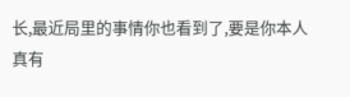长,最近局里的事情你也看到了,要是你本人真有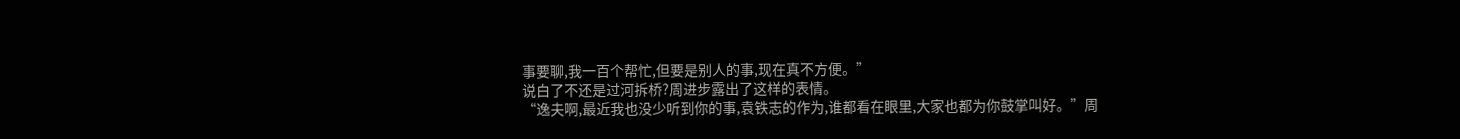事要聊,我一百个帮忙,但要是别人的事,现在真不方便。”
说白了不还是过河拆桥?周进步露出了这样的表情。
“逸夫啊,最近我也没少听到你的事,袁铁志的作为,谁都看在眼里,大家也都为你鼓掌叫好。”周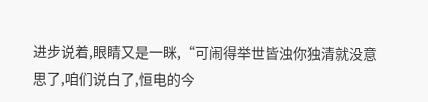进步说着,眼睛又是一眯,“可闹得举世皆浊你独清就没意思了,咱们说白了,恒电的今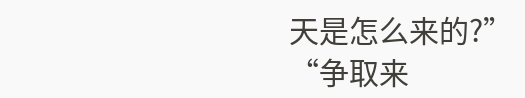天是怎么来的?”
“争取来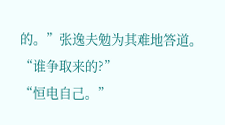的。”张逸夫勉为其难地答道。
“谁争取来的?”
“恒电自己。”